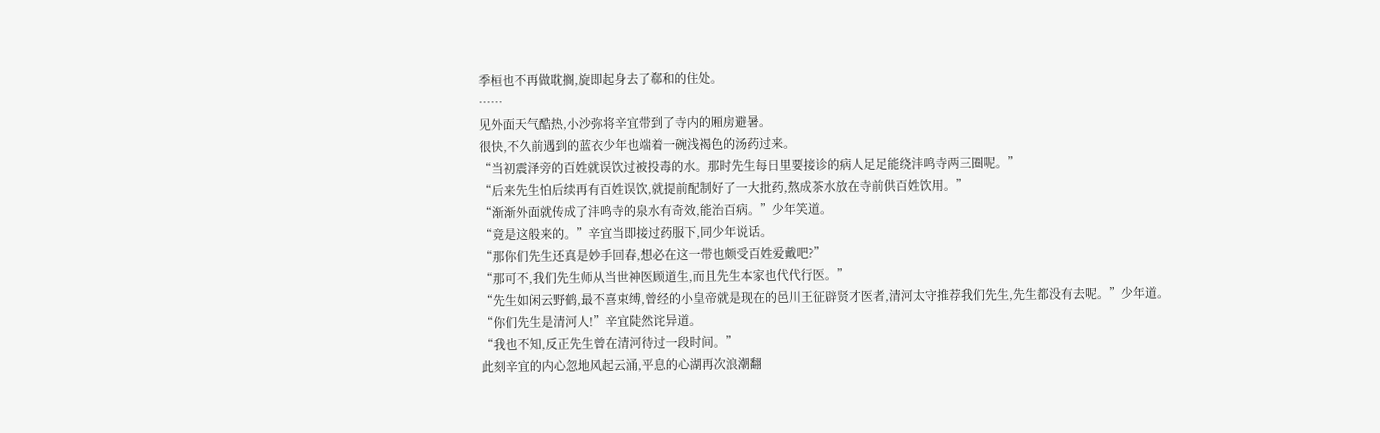季桓也不再做耽搁,旋即起身去了郗和的住处。
……
见外面天气酷热,小沙弥将辛宜带到了寺内的厢房避暑。
很快,不久前遇到的蓝衣少年也端着一碗浅褐色的汤药过来。
“当初震泽旁的百姓就误饮过被投毒的水。那时先生每日里要接诊的病人足足能绕沣鸣寺两三圈呢。”
“后来先生怕后续再有百姓误饮,就提前配制好了一大批药,熬成茶水放在寺前供百姓饮用。”
“渐渐外面就传成了沣鸣寺的泉水有奇效,能治百病。”少年笑道。
“竟是这般来的。”辛宜当即接过药服下,同少年说话。
“那你们先生还真是妙手回春,想必在这一带也颇受百姓爱戴吧?”
“那可不,我们先生师从当世神医顾道生,而且先生本家也代代行医。”
“先生如闲云野鹤,最不喜束缚,曾经的小皇帝就是现在的邑川王征辟贤才医者,清河太守推荐我们先生,先生都没有去呢。”少年道。
“你们先生是清河人!”辛宜陡然诧异道。
“我也不知,反正先生曾在清河待过一段时间。”
此刻辛宜的内心忽地风起云涌,平息的心湖再次浪潮翻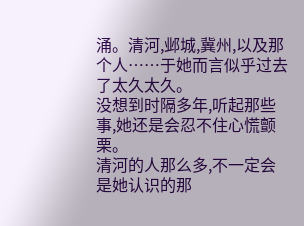涌。清河,邺城,冀州,以及那个人……于她而言似乎过去了太久太久。
没想到时隔多年,听起那些事,她还是会忍不住心慌颤栗。
清河的人那么多,不一定会是她认识的那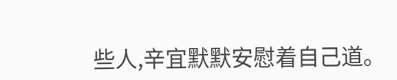些人,辛宜默默安慰着自己道。